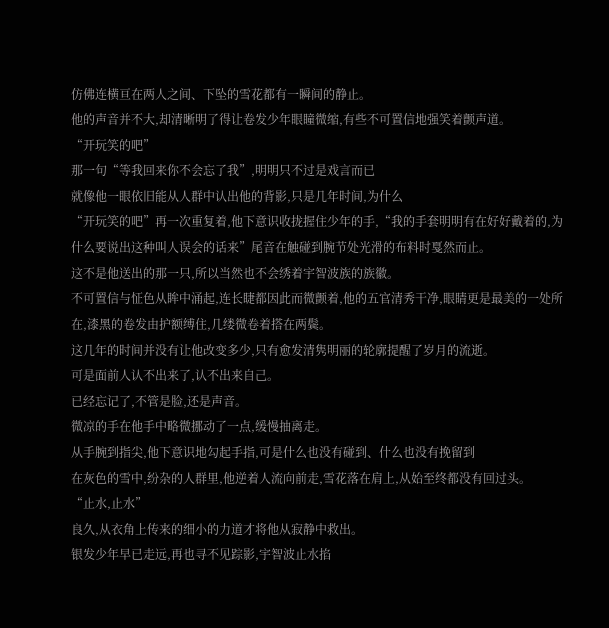仿佛连横亘在两人之间、下坠的雪花都有一瞬间的静止。
他的声音并不大,却清晰明了得让卷发少年眼瞳微缩,有些不可置信地强笑着颤声道。
“开玩笑的吧”
那一句“等我回来你不会忘了我”,明明只不过是戏言而已
就像他一眼依旧能从人群中认出他的背影,只是几年时间,为什么
“开玩笑的吧”再一次重复着,他下意识收拢握住少年的手,“我的手套明明有在好好戴着的,为什么要说出这种叫人误会的话来”尾音在触碰到腕节处光滑的布料时戛然而止。
这不是他送出的那一只,所以当然也不会绣着宇智波族的族徽。
不可置信与怔色从眸中涌起,连长睫都因此而微颤着,他的五官清秀干净,眼睛更是最美的一处所在,漆黑的卷发由护额缚住,几缕微卷着搭在两鬓。
这几年的时间并没有让他改变多少,只有愈发清隽明丽的轮廓提醒了岁月的流逝。
可是面前人认不出来了,认不出来自己。
已经忘记了,不管是脸,还是声音。
微凉的手在他手中略微挪动了一点,缓慢抽离走。
从手腕到指尖,他下意识地勾起手指,可是什么也没有碰到、什么也没有挽留到
在灰色的雪中,纷杂的人群里,他逆着人流向前走,雪花落在肩上,从始至终都没有回过头。
“止水,止水”
良久,从衣角上传来的细小的力道才将他从寂静中救出。
银发少年早已走远,再也寻不见踪影,宇智波止水掐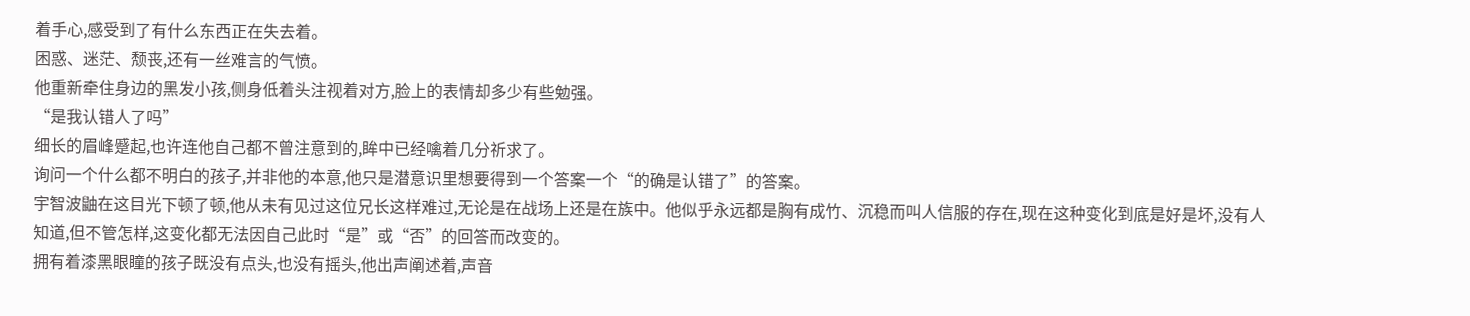着手心,感受到了有什么东西正在失去着。
困惑、迷茫、颓丧,还有一丝难言的气愤。
他重新牵住身边的黑发小孩,侧身低着头注视着对方,脸上的表情却多少有些勉强。
“是我认错人了吗”
细长的眉峰蹙起,也许连他自己都不曾注意到的,眸中已经噙着几分祈求了。
询问一个什么都不明白的孩子,并非他的本意,他只是潜意识里想要得到一个答案一个“的确是认错了”的答案。
宇智波鼬在这目光下顿了顿,他从未有见过这位兄长这样难过,无论是在战场上还是在族中。他似乎永远都是胸有成竹、沉稳而叫人信服的存在,现在这种变化到底是好是坏,没有人知道,但不管怎样,这变化都无法因自己此时“是”或“否”的回答而改变的。
拥有着漆黑眼瞳的孩子既没有点头,也没有摇头,他出声阐述着,声音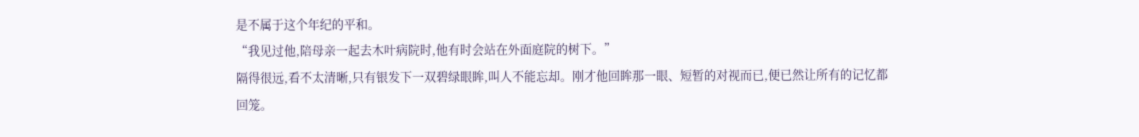是不属于这个年纪的平和。
“我见过他,陪母亲一起去木叶病院时,他有时会站在外面庭院的树下。”
隔得很远,看不太清晰,只有银发下一双碧绿眼眸,叫人不能忘却。刚才他回眸那一眼、短暂的对视而已,便已然让所有的记忆都回笼。